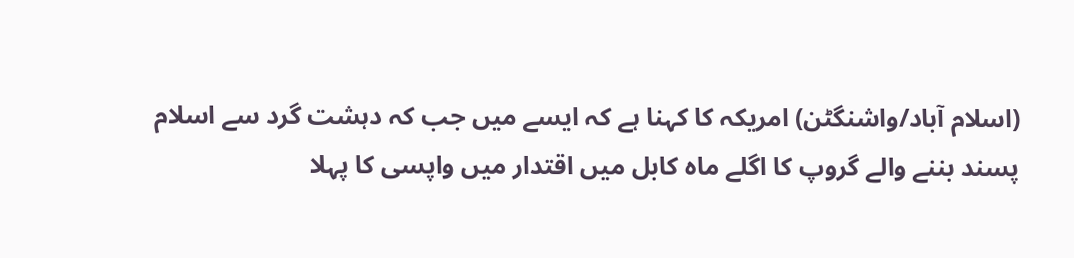(اسلام آباد/واشنگٹن) امریکہ کا کہنا ہے کہ ایسے میں جب کہ دہشت گرد سے اسلام پسند بننے والے گروپ کا اگلے ماہ کابل میں اقتدار میں واپسی کا پہلا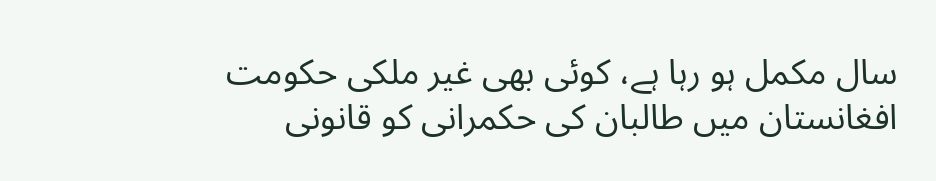سال مکمل ہو رہا ہے، کوئی بھی غیر ملکی حکومت افغانستان میں طالبان کی حکمرانی کو قانونی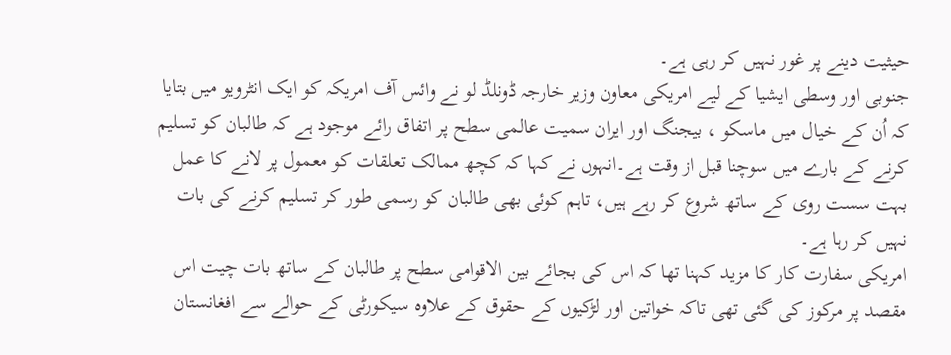حیثیت دینے پر غور نہیں کر رہی ہے۔
جنوبی اور وسطی ایشیا کے لیے امریکی معاون وزیر خارجہ ڈونلڈ لو نے وائس آف امریکہ کو ایک انٹرویو میں بتایا کہ اُن کے خیال میں ماسکو ، بیجنگ اور ایران سمیت عالمی سطح پر اتفاق رائے موجود ہے کہ طالبان کو تسلیم کرنے کے بارے میں سوچنا قبل از وقت ہے۔انہوں نے کہا کہ کچھ ممالک تعلقات کو معمول پر لانے کا عمل بہت سست روی کے ساتھ شروع کر رہے ہیں، تاہم کوئی بھی طالبان کو رسمی طور کر تسلیم کرنے کی بات نہیں کر رہا ہے۔
امریکی سفارت کار کا مزید کہنا تھا کہ اس کی بجائے بین الاقوامی سطح پر طالبان کے ساتھ بات چیت اس مقصد پر مرکوز کی گئی تھی تاکہ خواتین اور لڑکیوں کے حقوق کے علاوہ سیکورٹی کے حوالے سے افغانستان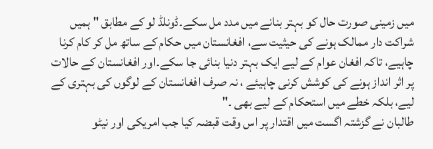میں زمینی صورت حال کو بہتر بنانے میں مدد مل سکے۔ڈونلڈ لو کے مطابق " ہمیں شراکت دار ممالک ہونے کی حیثیت سے، افغانستان میں حکام کے ساتھ مل کر کام کرنا چاہیے، تاکہ افغان عوام کے لیے ایک بہتر دنیا بنائی جا سکے۔اور افغانستان کے حالات پر اثر انداز ہونے کی کوشش کرنی چاہیئے ، نہ صرف افغانستان کے لوگوں کی بہتری کے لیے، بلکہ خطے میں استحکام کے لیے بھی ۔"
طالبان نے گزشتہ اگست میں اقتدار پر اس وقت قبضہ کیا جب امریکی اور نیٹو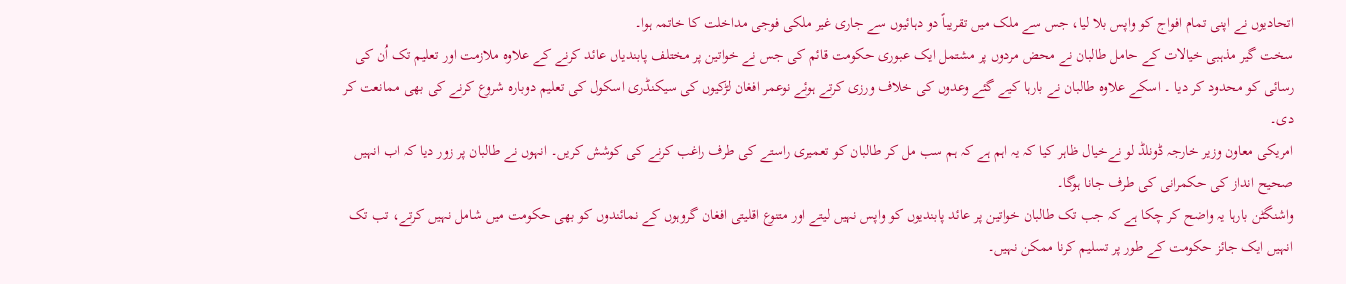اتحادیوں نے اپنی تمام افواج کو واپس بلا لیا، جس سے ملک میں تقریباً دو دہائیوں سے جاری غیر ملکی فوجی مداخلت کا خاتمہ ہوا۔
سخت گیر مذہبی خیالات کے حامل طالبان نے محض مردوں پر مشتمل ایک عبوری حکومت قائم کی جس نے خواتین پر مختلف پابندیاں عائد کرنے کے علاوہ ملازمت اور تعلیم تک اُن کی رسائی کو محدود کر دیا ۔ اسکے علاوہ طالبان نے بارہا کیے گئے وعدوں کی خلاف ورزی کرتے ہوئے نوعمر افغان لڑکیوں کی سیکنڈری اسکول کی تعلیم دوبارہ شروع کرنے کی بھی ممانعت کر دی۔
امریکی معاون وزیر خارجہ ڈونلڈ لو نےخیال ظاہر کیا کہ یہ اہم ہے کہ ہم سب مل کر طالبان کو تعمیری راستے کی طرف راغب کرنے کی کوشش کریں۔ انہوں نے طالبان پر زور دیا کہ اب انہیں صحیح انداز کی حکمرانی کی طرف جانا ہوگا۔
واشنگٹن بارہا یہ واضح کر چکا ہے کہ جب تک طالبان خواتین پر عائد پابندیوں کو واپس نہیں لیتے اور متنوع اقلیتی افغان گروہوں کے نمائندوں کو بھی حکومت میں شامل نہیں کرتے، تب تک انہیں ایک جائز حکومت کے طور پر تسلیم کرنا ممکن نہیں۔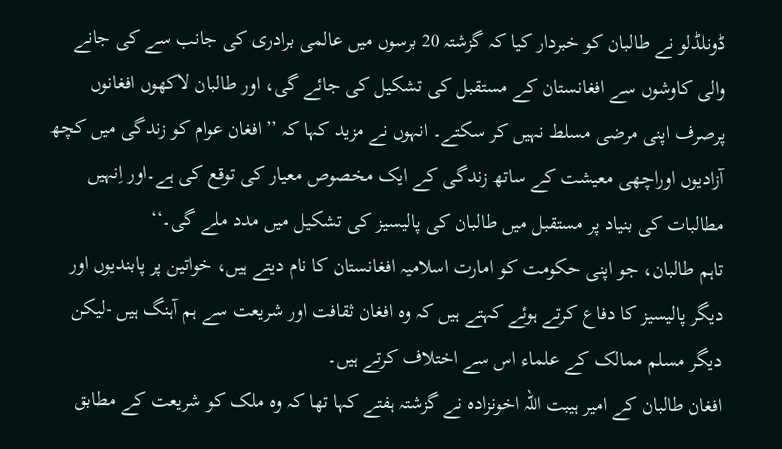ڈونلڈلو نے طالبان کو خبردار کیا کہ گزشتہ 20 برسوں میں عالمی برادری کی جانب سے کی جانے والی کاوشوں سے افغانستان کے مستقبل کی تشکیل کی جائے گی، اور طالبان لاکھوں افغانوں پرصرف اپنی مرضی مسلط نہیں کر سکتے۔ انہوں نے مزید کہا کہ ’’افغان عوام کو زندگی میں کچھ آزادیوں اوراچھی معیشت کے ساتھ زندگی کے ایک مخصوص معیار کی توقع کی ہے۔اور اِنہیں مطالبات کی بنیاد پر مستقبل میں طالبان کی پالیسیز کی تشکیل میں مدد ملے گی۔‘‘
تاہم طالبان، جو اپنی حکومت کو امارت اسلامیہ افغانستان کا نام دیتے ہیں، خواتین پر پابندیوں اور دیگر پالیسیز کا دفاع کرتے ہوئے کہتے ہیں کہ وہ افغان ثقافت اور شریعت سے ہم آہنگ ہیں -لیکن دیگر مسلم ممالک کے علماء اس سے اختلاف کرتے ہیں۔
افغان طالبان کے امیر ہیبت اللہ اخونزادہ نے گزشتہ ہفتے کہا تھا کہ وہ ملک کو شریعت کے مطابق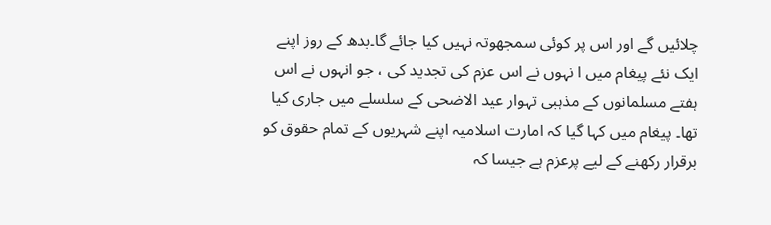چلائیں گے اور اس پر کوئی سمجھوتہ نہیں کیا جائے گا۔بدھ کے روز اپنے ایک نئے پیغام میں ا نہوں نے اس عزم کی تجدید کی ، جو انہوں نے اس ہفتے مسلمانوں کے مذہبی تہوار عید الاضحی کے سلسلے میں جاری کیا تھا۔ پیغام میں کہا گیا کہ امارت اسلامیہ اپنے شہریوں کے تمام حقوق کو برقرار رکھنے کے لیے پرعزم ہے جیسا کہ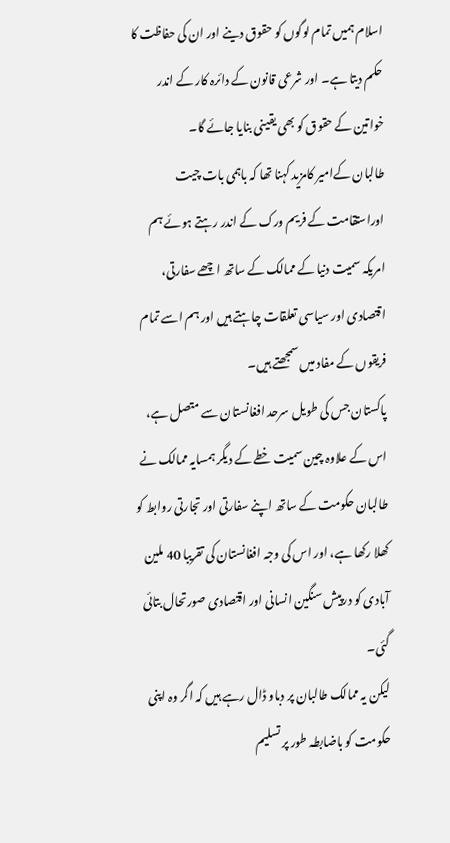اسلام ہمیں تمام لوگوں کو حقوق دینے اور ان کی حفاظت کا حکم دیتا ہے۔ اور شرعی قانون کے دائرہ کار کے اندر خواتین کے حقوق کو بھی یقینی بنایا جائے گا۔
طالبان کےامیر کامزید کہنا تھا کہ باہمی بات چیت اوراستقامت کے فریم ورک کے اندر رہتے ہوئے ہم امریکہ سمیت دنیا کے ممالک کے ساتھ اچھے سفارتی، اقتصادی اور سیاسی تعلقات چاہتے ہیں اور ہم اسے تمام فریقوں کے مفاد میں سمجھتے ہیں۔
پاکستان جس کی طویل سرحد افغانستان سے متصل ہے، اس کے علاوہ چین سمیت خطے کے دیگر ہمسایہ ممالک نے طالبان حکومت کے ساتھ اپنے سفارتی اور تجارتی روابط کو کھلا رکھا ہے، اور اس کی وجہ افغانستان کی تقریبا 40 ملین آبادی کو درپیش سنگین انسانی اور اقتصادی صورتحال بتائی گئی۔
لیکن یہ ممالک طالبان پر دباو ڈال رہے ہیں کہ اگر وہ اپنی حکومت کو باضابطہ طور پر تسلیم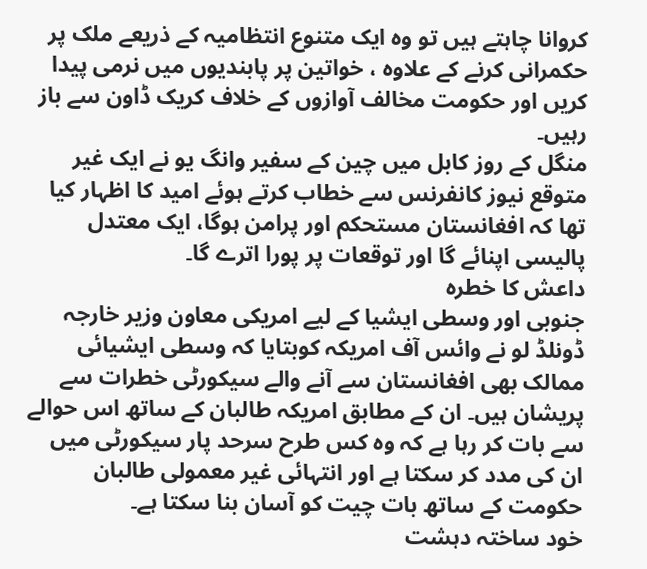کروانا چاہتے ہیں تو وہ ایک متنوع انتظامیہ کے ذریعے ملک پر حکمرانی کرنے کے علاوہ ، خواتین پر پابندیوں میں نرمی پیدا کریں اور حکومت مخالف آوازوں کے خلاف کریک ڈاون سے باز رہیں۔
منگل کے روز کابل میں چین کے سفیر وانگ یو نے ایک غیر متوقع نیوز کانفرنس سے خطاب کرتے ہوئے امید کا اظہار کیا تھا کہ افغانستان مستحکم اور پرامن ہوگا، ایک معتدل پالیسی اپنائے گا اور توقعات پر پورا اترے گا۔
داعش کا خطرہ
جنوبی اور وسطی ایشیا کے لیے امریکی معاون وزیر خارجہ ڈونلڈ لو نے وائس آف امریکہ کوبتایا کہ وسطی ایشیائی ممالک بھی افغانستان سے آنے والے سیکورٹی خطرات سے پریشان ہیں۔ ان کے مطابق امریکہ طالبان کے ساتھ اس حوالے سے بات کر رہا ہے کہ وہ کس طرح سرحد پار سیکورٹی میں ان کی مدد کر سکتا ہے اور انتہائی غیر معمولی طالبان حکومت کے ساتھ بات چیت کو آسان بنا سکتا ہے۔
خود ساختہ دہشت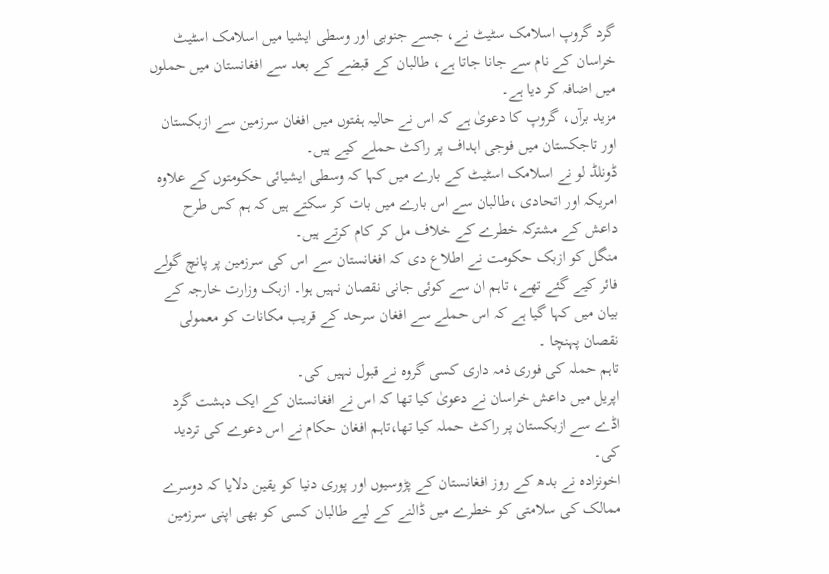گرد گروپ اسلامک سٹیٹ نے، جسے جنوبی اور وسطی ایشیا میں اسلامک اسٹیٹ خراسان کے نام سے جانا جاتا ہے، طالبان کے قبضے کے بعد سے افغانستان میں حملوں میں اضافہ کر دیا ہے۔
مزید برآں، گروپ کا دعویٰ ہے کہ اس نے حالیہ ہفتوں میں افغان سرزمین سے ازبکستان اور تاجکستان میں فوجی اہداف پر راکٹ حملے کیے ہیں۔
ڈونلڈ لو نے اسلامک اسٹیٹ کے بارے میں کہا کہ وسطی ایشیائی حکومتوں کے علاوہ امریکہ اور اتحادی ،طالبان سے اس بارے میں بات کر سکتے ہیں کہ ہم کس طرح داعش کے مشترکہ خطرے کے خلاف مل کر کام کرتے ہیں۔
منگل کو ازبک حکومت نے اطلاع دی کہ افغانستان سے اس کی سرزمین پر پانچ گولے فائر کیے گئے تھے، تاہم ان سے کوئی جانی نقصان نہیں ہوا۔ ازبک وزارت خارجہ کے بیان میں کہا گیا ہے کہ اس حملے سے افغان سرحد کے قریب مکانات کو معمولی نقصان پہنچا ۔
تاہم حملہ کی فوری ذمہ داری کسی گروہ نے قبول نہیں کی۔
اپریل میں داعش خراسان نے دعویٰ کیا تھا کہ اس نے افغانستان کے ایک دہشت گرد اڈے سے ازبکستان پر راکٹ حملہ کیا تھا،تاہم افغان حکام نے اس دعوے کی تردید کی۔
اخونزادہ نے بدھ کے روز افغانستان کے پڑوسیوں اور پوری دنیا کو یقین دلایا کہ دوسرے ممالک کی سلامتی کو خطرے میں ڈالنے کے لیے طالبان کسی کو بھی اپنی سرزمین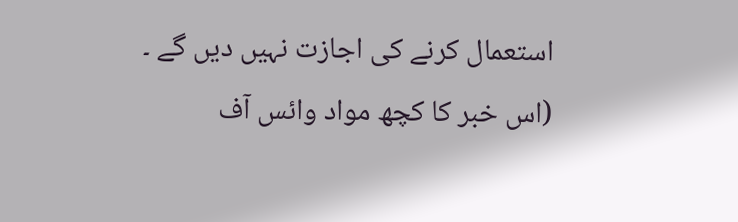استعمال کرنے کی اجازت نہیں دیں گے ۔
(اس خبر کا کچھ مواد وائس آف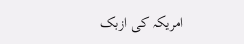امریکہ کی ازبک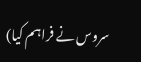سروس نے فراہم کیا)